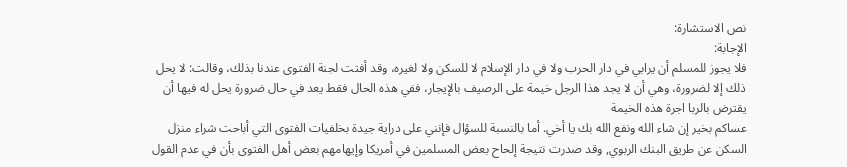نص الاستشارة:
الإجابة:
فلا يجوز للمسلم أن يرابي في دار الحرب ولا في دار الإسلام لا للسكن ولا لغيره، وقد أفتت لجنة الفتوى عندنا بذلك، وقالت: لا يحل ذلك إلا لضرورة، وهي أن لا يجد هذا الرجل خيمة على الرصيف بالإيجار، ففي هذه الحال فقط يعد في حال ضرورة يحل له فيها أن يقترض بالربا اجرة هذه الخيمة
عساكم بخير إن شاء الله ونفع الله بك يا أخي. أما بالنسبة للسؤال فإنني على دراية جيدة بخلفيات الفتوى التي أباحت شراء منزل السكن عن طريق البنك الربوي, وقد صدرت نتيجة إلحاح بعض المسلمين في أمريكا وإيهامهم بعض أهل الفتوى بأن في عدم القول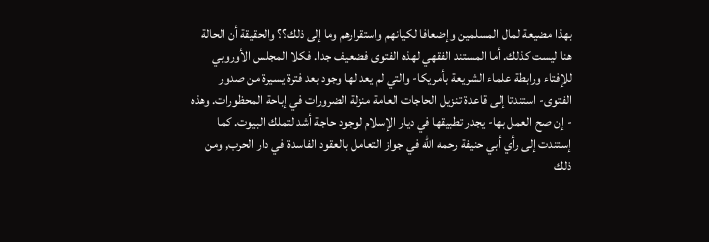بهذا مضيعة لمال المسلمين وإضعافا لكيانهم واستقرارهم وما إلى ذلك؟؟ والحقيقة أن الحالة هنا ليست كذلك. أما المستند الفقهي لهذه الفتوى فضعيف جدا. فكلا المجلس الأوروبي للإفتاء ورابطة علماء الشريعة بأمريكا- والتي لم يعد لها وجود بعد فترة يسيرة من صدور الفتوى- استندتا إلى قاعدة تنزيل الحاجات العامة منزلة الضرورات في إباحة المحظورات. وهذه - إن صح العمل بها- يجدر تطبيقها في ديار الإسلام لوجود حاجة أشد لتملك البيوت. كما إستندت إلى رأي أبي حنيفة رحمه الله في جواز التعامل بالعقود الفاسدة في دار الحرب, ومن ذلك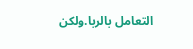التعامل بالربا.ولكن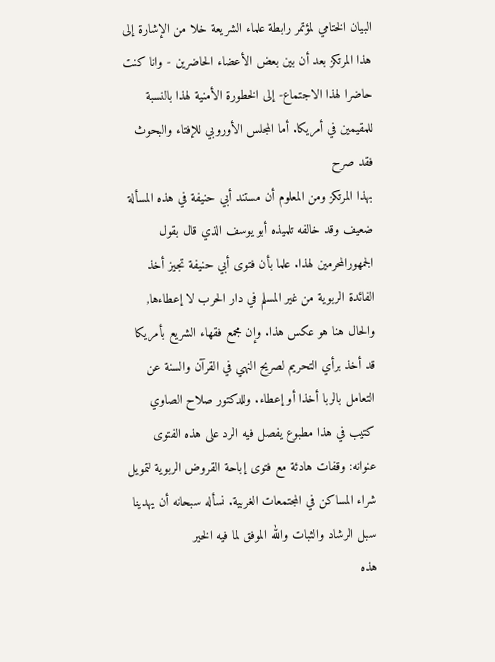البيان الختامي لمؤتمر رابطة علماء الشريعة خلا من الإشارة إلى هذا المرتكز بعد أن بين بعض الأعضاء الحاضرين - وانا كنت حاضرا لهذا الاجتماع- إلى الخطورة الأمنية لهذا بالنسبة للمقيمين في أمريكا. أما المجلس الأوروبي للإفتاء والبحوث فقد صرح
بهذا المرتكز ومن المعلوم أن مستند أبي حنيفة في هذه المسألة ضعيف وقد خالفه تلميذه أبو يوسف الذي قال بقول الجمهورالمحرمين لهذا. علما بأن فتوى أبي حنيفة تجيز أخذ الفائدة الربوية من غير المسلم في دار الحرب لا إعطاءها, والحال هنا هو عكس هذا. وإن مجمع فقهاء الشريع بأمريكا قد أخذ برأي التحريم لصريح النهي في القرآن والسنة عن التعامل بالربا أخذا أو إعطاء. وللدكتور صلاح الصاوي كتيب في هذا مطبوع يفصل فيه الرد على هذه الفتوى عنوانه: وقفات هادئة مع فتوى إباحة القروض الربوية لتمويل شراء المساكن في المجتمعات الغربية. نسأله سبحانه أن يهدينا سبل الرشاد والثبات والله الموفق لما فيه الخير
هذه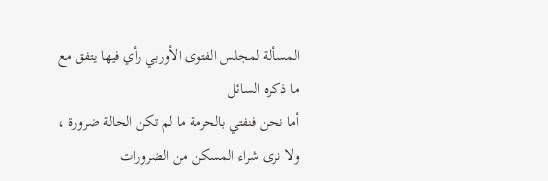المسألة لمجلس الفتوى الأوربي رأي فيها يتفق مع ما ذكره السائل
أما نحن فنفتي بالحرمة ما لم تكن الحالة ضرورة ، ولا نرى شراء المسكن من الضرورات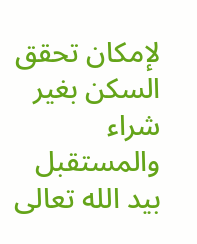لإمكان تحقق السكن بغير شراء والمستقبل بيد الله تعالى